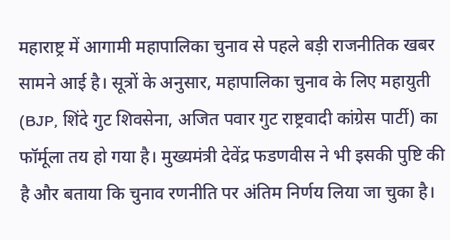महाराष्ट्र में आगामी महापालिका चुनाव से पहले बड़ी राजनीतिक खबर सामने आई है। सूत्रों के अनुसार, महापालिका चुनाव के लिए महायुती (BJP, शिंदे गुट शिवसेना, अजित पवार गुट राष्ट्रवादी कांग्रेस पार्टी) का फॉर्मूला तय हो गया है। मुख्यमंत्री देवेंद्र फडणवीस ने भी इसकी पुष्टि की है और बताया कि चुनाव रणनीति पर अंतिम निर्णय लिया जा चुका है।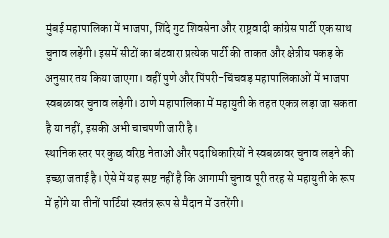मुंबई महापालिका में भाजपा, शिंदे गुट शिवसेना और राष्ट्रवादी कांग्रेस पार्टी एक साथ चुनाव लड़ेंगी। इसमें सीटों का बंटवारा प्रत्येक पार्टी की ताकत और क्षेत्रीय पकड़ के अनुसार तय किया जाएगा। वहीं पुणे और पिंपरी-चिंचवड़ महापालिकाओं में भाजपा स्वबळावर चुनाव लड़ेगी। ठाणे महापालिका में महायुती के तहत एकत्र लड़ा जा सकता है या नहीं, इसकी अभी चाचपणी जारी है।
स्थानिक स्तर पर कुछ वरिष्ठ नेताओं और पदाधिकारियों ने स्वबळावर चुनाव लड़ने की इच्छा जताई है। ऐसे में यह स्पष्ट नहीं है कि आगामी चुनाव पूरी तरह से महायुती के रूप में होंगे या तीनों पार्टियां स्वतंत्र रूप से मैदान में उतरेंगी।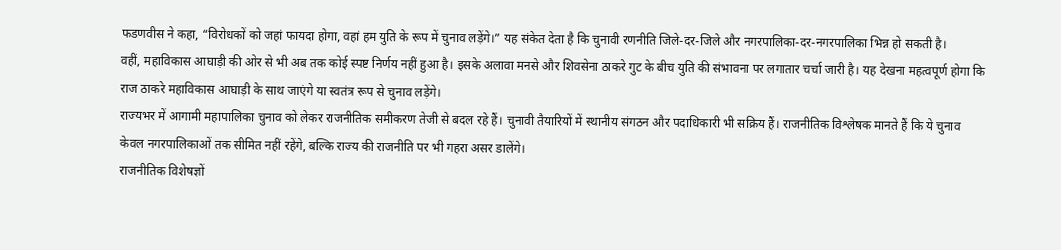फडणवीस ने कहा, “विरोधकों को जहां फायदा होगा, वहां हम युति के रूप में चुनाव लड़ेंगे।” यह संकेत देता है कि चुनावी रणनीति जिले-दर-जिले और नगरपालिका-दर-नगरपालिका भिन्न हो सकती है।
वहीं, महाविकास आघाड़ी की ओर से भी अब तक कोई स्पष्ट निर्णय नहीं हुआ है। इसके अलावा मनसे और शिवसेना ठाकरे गुट के बीच युति की संभावना पर लगातार चर्चा जारी है। यह देखना महत्वपूर्ण होगा कि राज ठाकरे महाविकास आघाड़ी के साथ जाएंगे या स्वतंत्र रूप से चुनाव लड़ेंगे।
राज्यभर में आगामी महापालिका चुनाव को लेकर राजनीतिक समीकरण तेजी से बदल रहे हैं। चुनावी तैयारियों में स्थानीय संगठन और पदाधिकारी भी सक्रिय हैं। राजनीतिक विश्लेषक मानते हैं कि ये चुनाव केवल नगरपालिकाओं तक सीमित नहीं रहेंगे, बल्कि राज्य की राजनीति पर भी गहरा असर डालेंगे।
राजनीतिक विशेषज्ञों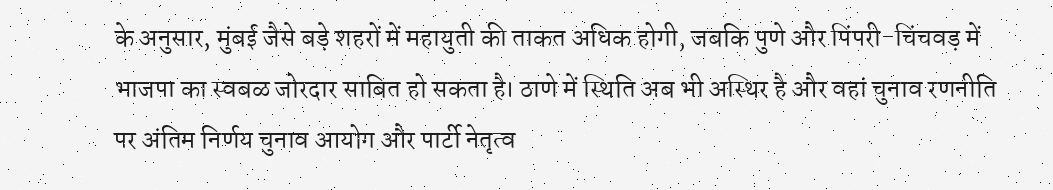के अनुसार, मुंबई जैसे बड़े शहरों में महायुती की ताकत अधिक होगी, जबकि पुणे और पिंपरी-चिंचवड़ में भाजपा का स्वबळ जोरदार साबित हो सकता है। ठाणे में स्थिति अब भी अस्थिर है और वहां चुनाव रणनीति पर अंतिम निर्णय चुनाव आयोग और पार्टी नेतृत्व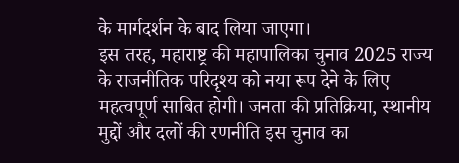के मार्गदर्शन के बाद लिया जाएगा।
इस तरह, महाराष्ट्र की महापालिका चुनाव 2025 राज्य के राजनीतिक परिदृश्य को नया रूप देने के लिए महत्वपूर्ण साबित होगी। जनता की प्रतिक्रिया, स्थानीय मुद्दों और दलों की रणनीति इस चुनाव का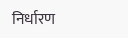निर्धारण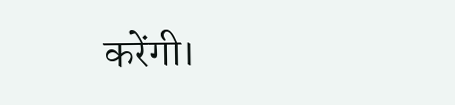करेंगी।